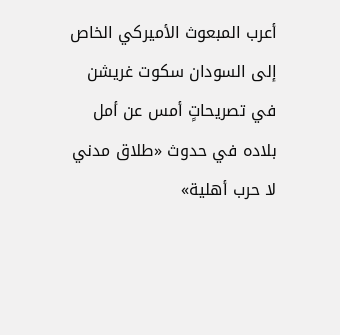أعرب المبعوث الأميركي الخاص إلى السودان سكوت غريشن في تصريحاتٍ أمس عن أمل بلاده في حدوث «طلاق مدني لا حرب أهلية»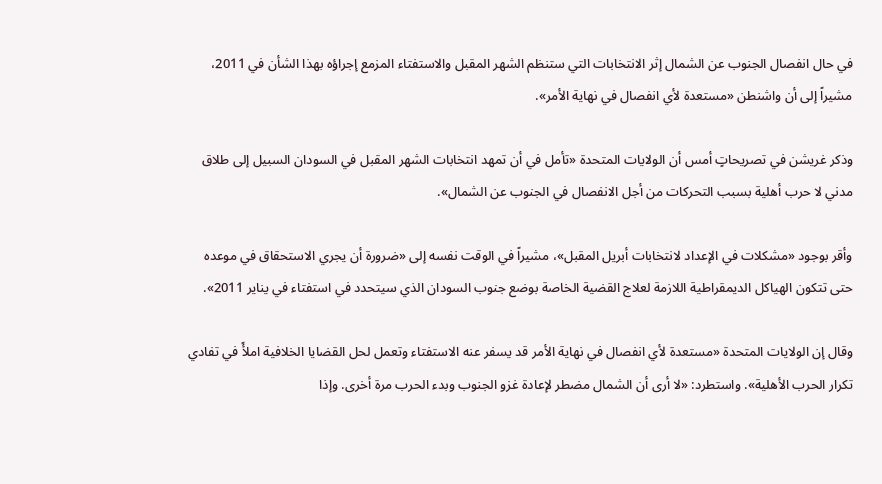في حال انفصال الجنوب عن الشمال إثر الانتخابات التي ستنظم الشهر المقبل والاستفتاء المزمع إجراؤه بهذا الشأن في 2011، مشيراً إلى أن واشنطن «مستعدة لأي انفصال في نهاية الأمر».

وذكر غريشن في تصريحاتٍ أمس أن الولايات المتحدة «تأمل في أن تمهد انتخابات الشهر المقبل في السودان السبيل إلى طلاق مدني لا حرب أهلية بسبب التحركات من أجل الانفصال في الجنوب عن الشمال».

وأقر بوجود «مشكلات في الإعداد لانتخابات أبريل المقبل»، مشيراً في الوقت نفسه إلى «ضرورة أن يجري الاستحقاق في موعده حتى تتكون الهياكل الديمقراطية اللازمة لعلاج القضية الخاصة بوضع جنوب السودان الذي سيتحدد في استفتاء في يناير 2011».

وقال إن الولايات المتحدة «مستعدة لأي انفصال في نهاية الأمر قد يسفر عنه الاستفتاء وتعمل لحل القضايا الخلافية املأً في تفادي تكرار الحرب الأهلية». واستطرد: «لا أرى أن الشمال مضطر لإعادة غزو الجنوب وبدء الحرب مرة أخرى. وإذا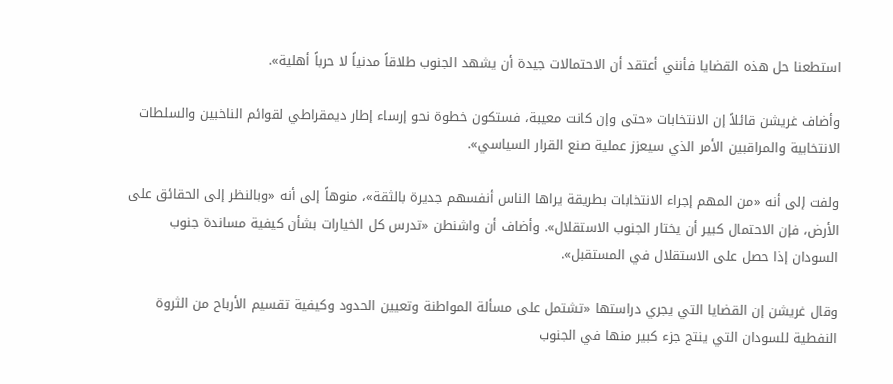استطعنا حل هذه القضايا فأنني أعتقد أن الاحتمالات جيدة أن يشهد الجنوب طلاقاً مدنياً لا حرباً أهلية».

وأضاف غريشن قائلاً إن الانتخابات «حتى وإن كانت معيبة، فستكون خطوة نحو إرساء إطار ديمقراطي لقوائم الناخبين والسلطات الانتخابية والمراقبين الأمر الذي سيعزز عملية صنع القرار السياسي».

ولفت إلى أنه «من المهم إجراء الانتخابات بطريقة يراها الناس أنفسهم جديرة بالثقة»، منوهاً إلى أنه «وبالنظر إلى الحقائق على الأرض، فإن الاحتمال كبير أن يختار الجنوب الاستقلال». وأضاف أن واشنطن «تدرس كل الخيارات بشأن كيفية مساندة جنوب السودان إذا حصل على الاستقلال في المستقبل».

وقال غريشن إن القضايا التي يجري دراستها «تشتمل على مسألة المواطنة وتعيين الحدود وكيفية تقسيم الأرباح من الثروة النفطية للسودان التي ينتج جزء كبير منها في الجنوب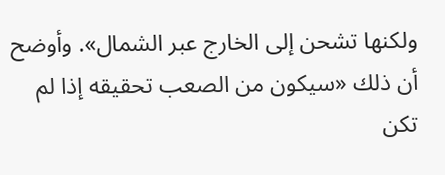ولكنها تشحن إلى الخارج عبر الشمال». وأوضح أن ذلك «سيكون من الصعب تحقيقه إذا لم تكن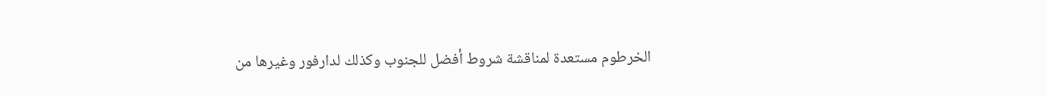الخرطوم مستعدة لمناقشة شروط أفضل للجنوب وكذلك لدارفور وغيرها من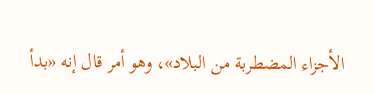الأجزاء المضطربة من البلاد»، وهو أمر قال إنه «بدأ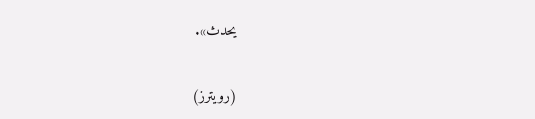يحدث».

(رويترز)